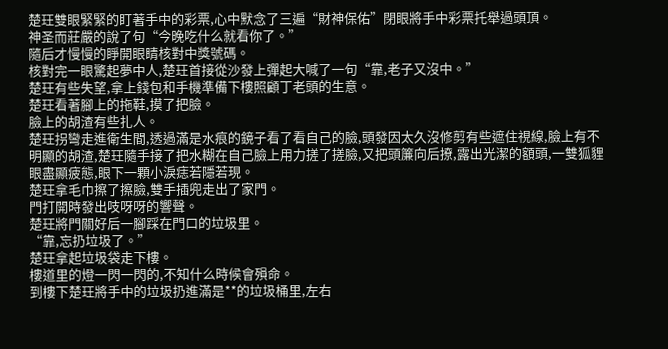楚玨雙眼緊緊的盯著手中的彩票,心中默念了三遍“財神保佑”閉眼將手中彩票托舉過頭頂。
神圣而莊嚴的說了句“今晚吃什么就看你了。”
隨后才慢慢的睜開眼睛核對中獎號碼。
核對完一眼驚起夢中人,楚玨首接從沙發上彈起大喊了一句“靠,老子又沒中。”
楚玨有些失望,拿上錢包和手機準備下樓照顧丁老頭的生意。
楚玨看著腳上的拖鞋,摸了把臉。
臉上的胡渣有些扎人。
楚玨拐彎走進衛生間,透過滿是水痕的鏡子看了看自己的臉,頭發因太久沒修剪有些遮住視線,臉上有不明顯的胡渣,楚玨隨手接了把水糊在自己臉上用力搓了搓臉,又把頭簾向后撩,露出光潔的額頭,一雙狐貍眼盡顯疲態,眼下一顆小淚痣若隱若現。
楚玨拿毛巾擦了擦臉,雙手插兜走出了家門。
門打開時發出吱呀呀的響聲。
楚玨將門關好后一腳踩在門口的垃圾里。
“靠,忘扔垃圾了。”
楚玨拿起垃圾袋走下樓。
樓道里的燈一閃一閃的,不知什么時候會殞命。
到樓下楚玨將手中的垃圾扔進滿是**的垃圾桶里,左右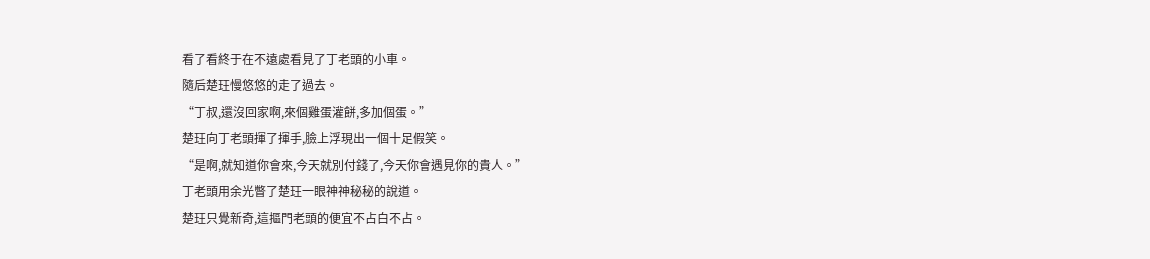看了看終于在不遠處看見了丁老頭的小車。
隨后楚玨慢悠悠的走了過去。
“丁叔,還沒回家啊,來個雞蛋灌餅,多加個蛋。”
楚玨向丁老頭揮了揮手,臉上浮現出一個十足假笑。
“是啊,就知道你會來,今天就別付錢了,今天你會遇見你的貴人。”
丁老頭用余光瞥了楚玨一眼神神秘秘的說道。
楚玨只覺新奇,這摳門老頭的便宜不占白不占。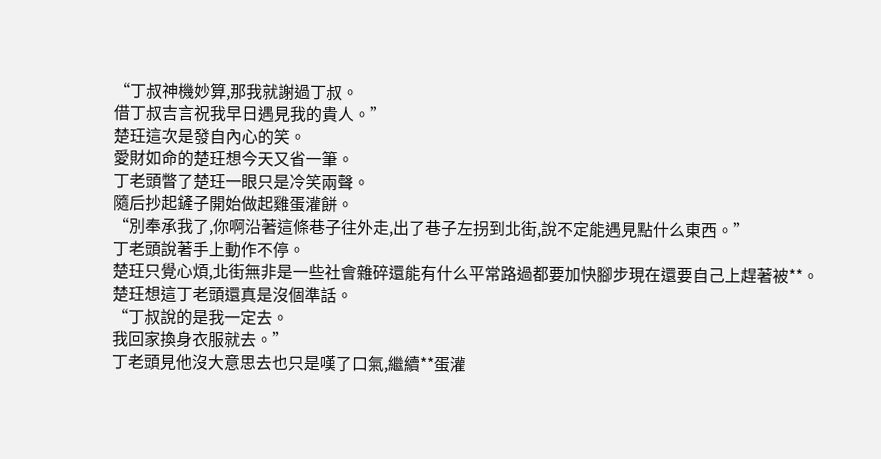“丁叔神機妙算,那我就謝過丁叔。
借丁叔吉言祝我早日遇見我的貴人。”
楚玨這次是發自內心的笑。
愛財如命的楚玨想今天又省一筆。
丁老頭瞥了楚玨一眼只是冷笑兩聲。
隨后抄起鏟子開始做起雞蛋灌餅。
“別奉承我了,你啊沿著這條巷子往外走,出了巷子左拐到北街,說不定能遇見點什么東西。”
丁老頭說著手上動作不停。
楚玨只覺心煩,北街無非是一些社會雜碎還能有什么平常路過都要加快腳步現在還要自己上趕著被**。
楚玨想這丁老頭還真是沒個準話。
“丁叔說的是我一定去。
我回家換身衣服就去。”
丁老頭見他沒大意思去也只是嘆了口氣,繼續**蛋灌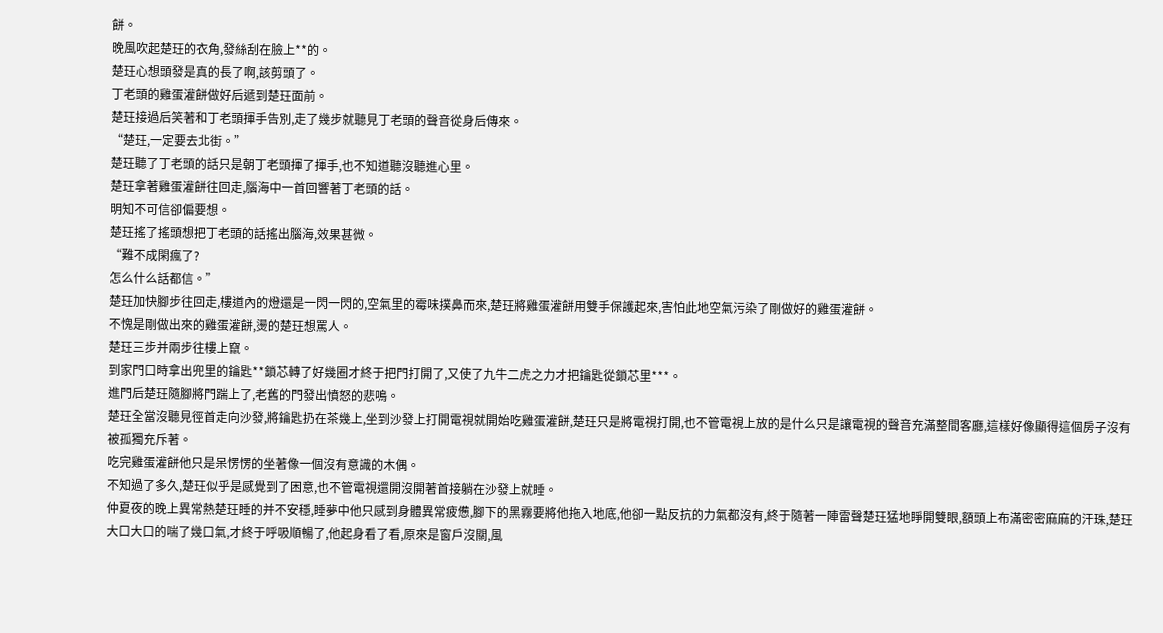餅。
晚風吹起楚玨的衣角,發絲刮在臉上**的。
楚玨心想頭發是真的長了啊,該剪頭了。
丁老頭的雞蛋灌餅做好后遞到楚玨面前。
楚玨接過后笑著和丁老頭揮手告別,走了幾步就聽見丁老頭的聲音從身后傳來。
“楚玨,一定要去北街。”
楚玨聽了丁老頭的話只是朝丁老頭揮了揮手,也不知道聽沒聽進心里。
楚玨拿著雞蛋灌餅往回走,腦海中一首回響著丁老頭的話。
明知不可信卻偏要想。
楚玨搖了搖頭想把丁老頭的話搖出腦海,效果甚微。
“難不成閑瘋了?
怎么什么話都信。”
楚玨加快腳步往回走,樓道內的燈還是一閃一閃的,空氣里的霉味撲鼻而來,楚玨將雞蛋灌餅用雙手保護起來,害怕此地空氣污染了剛做好的雞蛋灌餅。
不愧是剛做出來的雞蛋灌餅,燙的楚玨想罵人。
楚玨三步并兩步往樓上竄。
到家門口時拿出兜里的鑰匙**鎖芯轉了好幾圈才終于把門打開了,又使了九牛二虎之力才把鑰匙從鎖芯里***。
進門后楚玨隨腳將門踹上了,老舊的門發出憤怒的悲鳴。
楚玨全當沒聽見徑首走向沙發,將鑰匙扔在茶幾上,坐到沙發上打開電視就開始吃雞蛋灌餅,楚玨只是將電視打開,也不管電視上放的是什么只是讓電視的聲音充滿整間客廳,這樣好像顯得這個房子沒有被孤獨充斥著。
吃完雞蛋灌餅他只是呆愣愣的坐著像一個沒有意識的木偶。
不知過了多久,楚玨似乎是感覺到了困意,也不管電視還開沒開著首接躺在沙發上就睡。
仲夏夜的晚上異常熱楚玨睡的并不安穩,睡夢中他只感到身體異常疲憊,腳下的黑霧要將他拖入地底,他卻一點反抗的力氣都沒有,終于隨著一陣雷聲楚玨猛地睜開雙眼,額頭上布滿密密麻麻的汗珠,楚玨大口大口的喘了幾口氣,才終于呼吸順暢了,他起身看了看,原來是窗戶沒關,風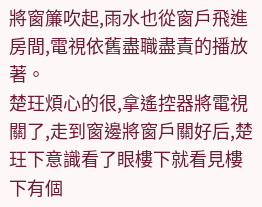將窗簾吹起,雨水也從窗戶飛進房間,電視依舊盡職盡責的播放著。
楚玨煩心的很,拿遙控器將電視關了,走到窗邊將窗戶關好后,楚玨下意識看了眼樓下就看見樓下有個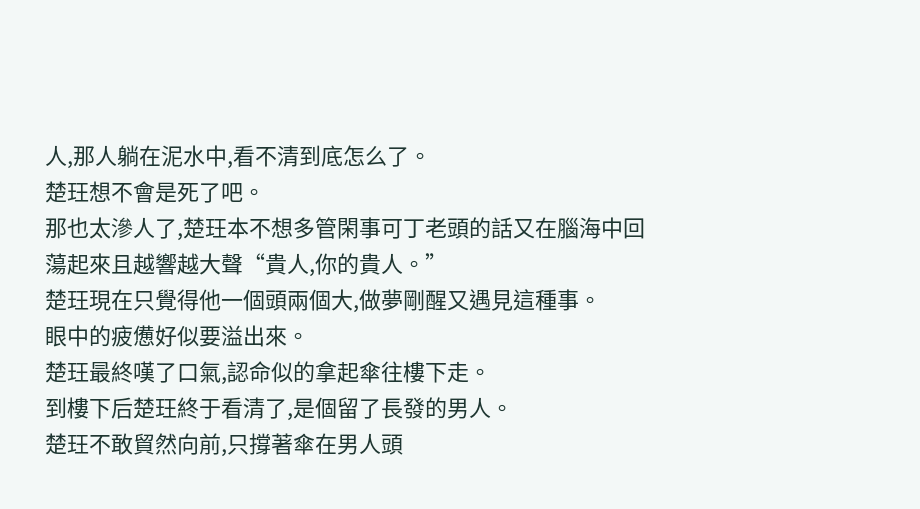人,那人躺在泥水中,看不清到底怎么了。
楚玨想不會是死了吧。
那也太滲人了,楚玨本不想多管閑事可丁老頭的話又在腦海中回蕩起來且越響越大聲“貴人,你的貴人。”
楚玨現在只覺得他一個頭兩個大,做夢剛醒又遇見這種事。
眼中的疲憊好似要溢出來。
楚玨最終嘆了口氣,認命似的拿起傘往樓下走。
到樓下后楚玨終于看清了,是個留了長發的男人。
楚玨不敢貿然向前,只撐著傘在男人頭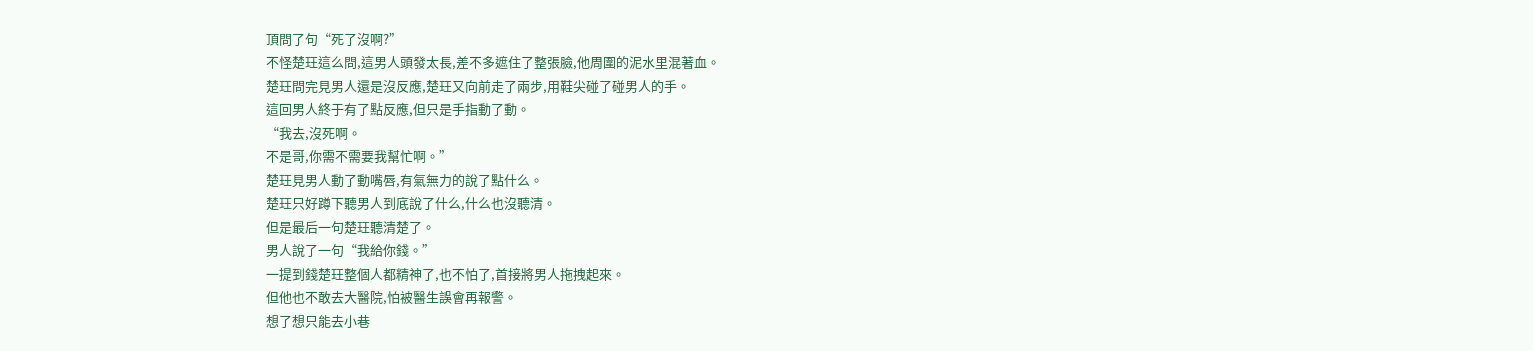頂問了句“死了沒啊?”
不怪楚玨這么問,這男人頭發太長,差不多遮住了整張臉,他周圍的泥水里混著血。
楚玨問完見男人還是沒反應,楚玨又向前走了兩步,用鞋尖碰了碰男人的手。
這回男人終于有了點反應,但只是手指動了動。
“我去,沒死啊。
不是哥,你需不需要我幫忙啊。”
楚玨見男人動了動嘴唇,有氣無力的說了點什么。
楚玨只好蹲下聽男人到底說了什么,什么也沒聽清。
但是最后一句楚玨聽清楚了。
男人說了一句“我給你錢。”
一提到錢楚玨整個人都精神了,也不怕了,首接將男人拖拽起來。
但他也不敢去大醫院,怕被醫生誤會再報警。
想了想只能去小巷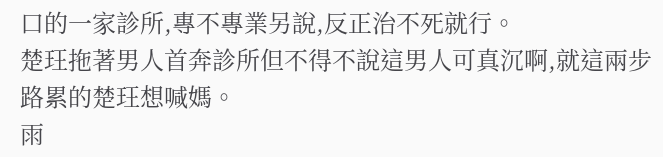口的一家診所,專不專業另說,反正治不死就行。
楚玨拖著男人首奔診所但不得不說這男人可真沉啊,就這兩步路累的楚玨想喊媽。
雨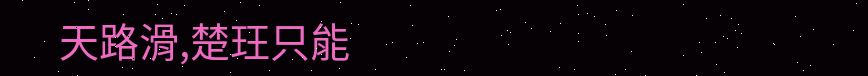天路滑,楚玨只能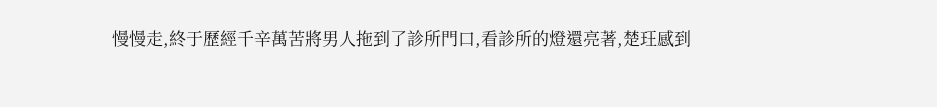慢慢走,終于歷經千辛萬苦將男人拖到了診所門口,看診所的燈還亮著,楚玨感到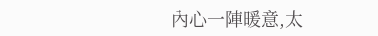內心一陣暖意,太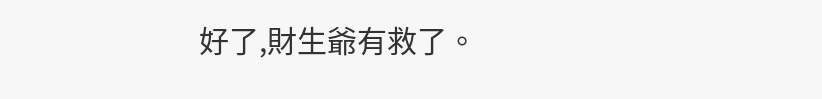好了,財生爺有救了。